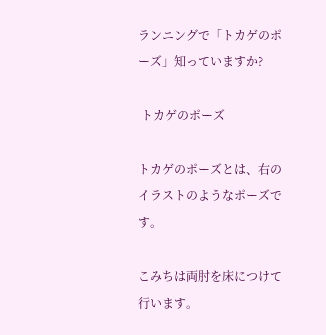ランニングで「トカゲのポーズ」知っていますか?

 トカゲのポーズ

トカゲのポーズとは、右のイラストのようなポーズです。

こみちは両肘を床につけて行います。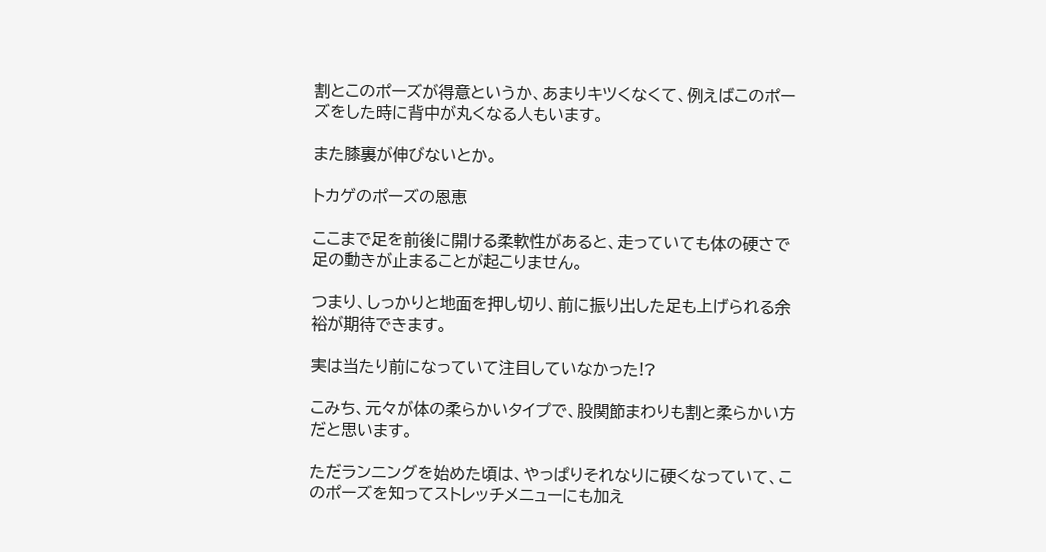割とこのポーズが得意というか、あまりキツくなくて、例えばこのポーズをした時に背中が丸くなる人もいます。

また膝裏が伸びないとか。

トカゲのポーズの恩恵

ここまで足を前後に開ける柔軟性があると、走っていても体の硬さで足の動きが止まることが起こりません。

つまり、しっかりと地面を押し切り、前に振り出した足も上げられる余裕が期待できます。

実は当たり前になっていて注目していなかった!?

こみち、元々が体の柔らかいタイプで、股関節まわりも割と柔らかい方だと思います。

ただランニングを始めた頃は、やっぱりそれなりに硬くなっていて、このポーズを知ってストレッチメニューにも加え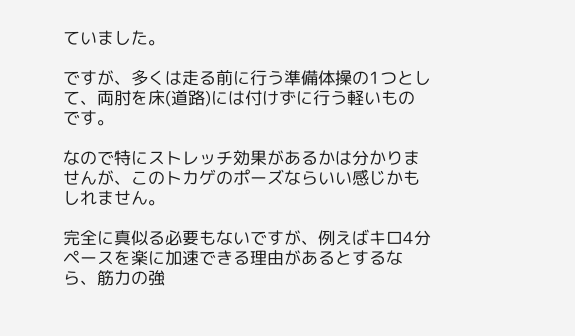ていました。

ですが、多くは走る前に行う準備体操の1つとして、両肘を床(道路)には付けずに行う軽いものです。

なので特にストレッチ効果があるかは分かりませんが、このトカゲのポーズならいい感じかもしれません。

完全に真似る必要もないですが、例えばキロ4分ペースを楽に加速できる理由があるとするなら、筋力の強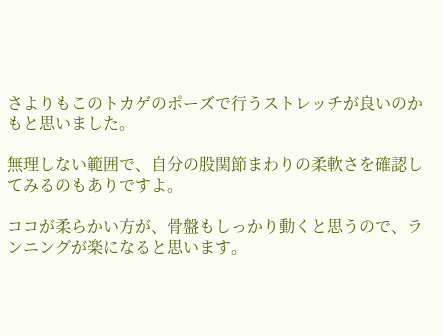さよりもこのトカゲのポーズで行うストレッチが良いのかもと思いました。

無理しない範囲で、自分の股関節まわりの柔軟さを確認してみるのもありですよ。

ココが柔らかい方が、骨盤もしっかり動くと思うので、ランニングが楽になると思います。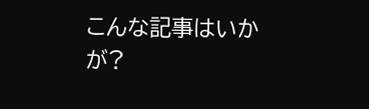こんな記事はいかが?